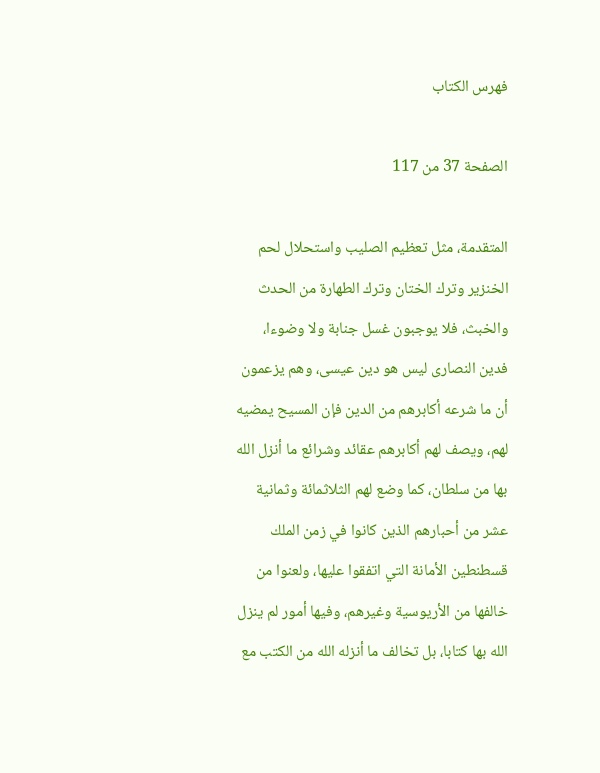فهرس الكتاب

الصفحة 37 من 117

المتقدمة، مثل تعظيم الصليب واستحلال لحم الخنزير وترك الختان وترك الطهارة من الحدث والخبث، فلا يوجبون غسل جنابة ولا وضوءا، فدين النصارى ليس هو دين عيسى، وهم يزعمون أن ما شرعه أكابرهم من الدين فإن المسيح يمضيه لهم، ويصف لهم أكابرهم عقائد وشرائع ما أنزل الله بها من سلطان، كما وضع لهم الثلاثمائة وثمانية عشر من أحبارهم الذين كانوا في زمن الملك قسطنطين الأمانة التي اتفقوا عليها، ولعنوا من خالفها من الأريوسية وغيرهم، وفيها أمور لم ينزل الله بها كتابا، بل تخالف ما أنزله الله من الكتب مع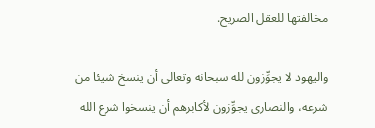مخالفتها للعقل الصريح.

واليهود لا يجوِّزون لله سبحانه وتعالى أن ينسخ شيئا من شرعه، والنصارى يجوِّزون لأكابرهم أن ينسخوا شرع الله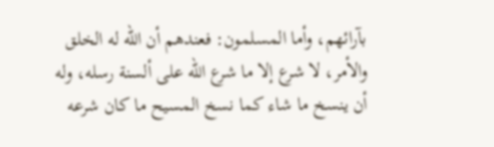بآرائهم، وأما المسلمون: فعندهم أن الله له الخلق والأمر، لا شرع إلا ما شرع الله على ألسنة رسله، وله أن ينسخ ما شاء كما نسخ المسيح ما كان شرعه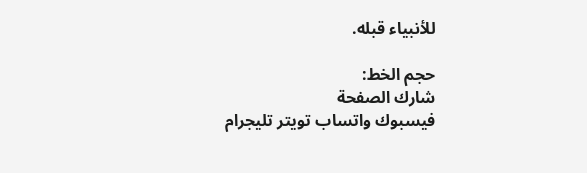للأنبياء قبله.

حجم الخط:
شارك الصفحة
فيسبوك واتساب تويتر تليجرام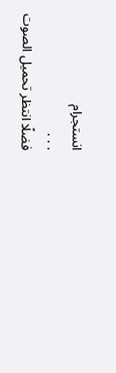انستجرام
. . .
فضلًا انتظر تحميل الصوت